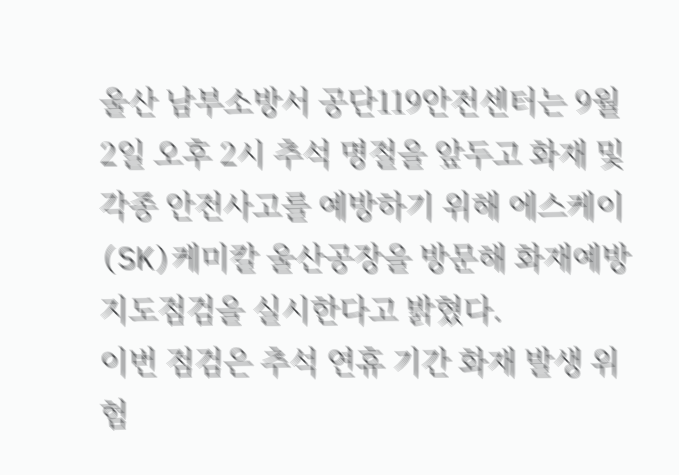울산 남부소방서 공단119안전센터는 9월 2일 오후 2시 추석 명절을 앞두고 화재 및 각종 안전사고를 예방하기 위해 에스케이(SK)케미칼 울산공장을 방문해 화재예방 지도점검을 실시한다고 밝혔다.
이번 점검은 추석 연휴 기간 화재 발생 위험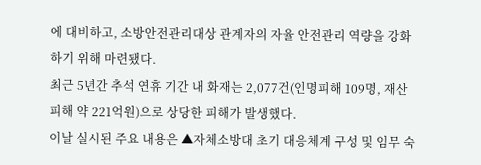에 대비하고, 소방안전관리대상 관계자의 자율 안전관리 역량을 강화하기 위해 마련됐다.
최근 5년간 추석 연휴 기간 내 화재는 2,077건(인명피해 109명, 재산피해 약 221억원)으로 상당한 피해가 발생했다.
이날 실시된 주요 내용은 ▲자체소방대 초기 대응체계 구성 및 임무 숙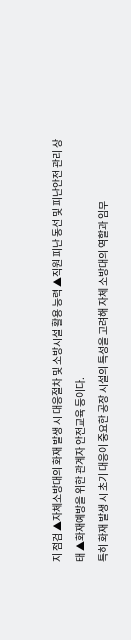지 점검 ▲자체소방대의 화재 발생 시 대응절차 및 소방시설 활용 능력 ▲직원 피난 동선 및 피난안전 관리 상태 ▲화재예방을 위한 관계자 안전교육 등이다.
특히 화재 발생 시 초기 대응이 중요한 공장 시설의 특성을 고려해 자체 소방대의 역할과 임무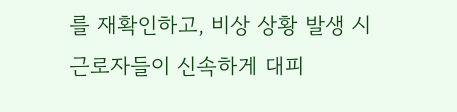를 재확인하고, 비상 상황 발생 시 근로자들이 신속하게 대피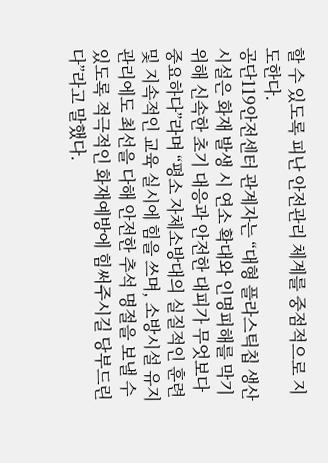할 수 있도록 피난 안전관리 체계를 중점적으로 지도한다.
공단119안전센터 관계자는 “대형 플라스틱칩 생산시설은 화재 발생 시 연소 확대와 인명피해를 막기 위해 신속한 초기 대응과 안전한 대피가 무엇보다 중요하다”라며 “평소 자체소방대의 실질적인 훈련 및 지속적인 교육 실시에 힘을 쓰며, 소방시설 유지관리에도 최선을 다해 안전한 추석 명절을 보낼 수 있도록 적극적인 화재예방에 힘써주시길 당부드린다”라고 말했다.